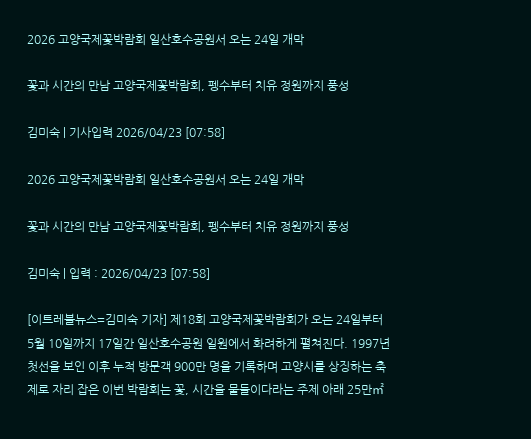2026 고양국제꽃박람회 일산호수공원서 오는 24일 개막

꽃과 시간의 만남 고양국제꽃박람회, 펭수부터 치유 정원까지 풍성

김미숙 | 기사입력 2026/04/23 [07:58]

2026 고양국제꽃박람회 일산호수공원서 오는 24일 개막

꽃과 시간의 만남 고양국제꽃박람회, 펭수부터 치유 정원까지 풍성

김미숙 | 입력 : 2026/04/23 [07:58]

[이트레블뉴스=김미숙 기자] 제18회 고양국제꽃박람회가 오는 24일부터 5월 10일까지 17일간 일산호수공원 일원에서 화려하게 펼쳐진다. 1997년 첫선을 보인 이후 누적 방문객 900만 명을 기록하며 고양시를 상징하는 축제로 자리 잡은 이번 박람회는 꽃, 시간을 물들이다라는 주제 아래 25만㎡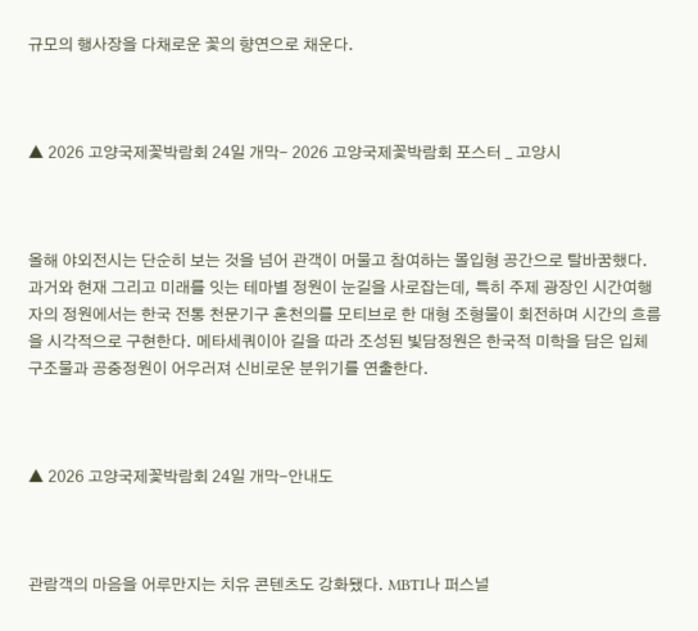규모의 행사장을 다채로운 꽃의 향연으로 채운다.



▲ 2026 고양국제꽃박람회 24일 개막- 2026 고양국제꽃박람회 포스터 _ 고양시



올해 야외전시는 단순히 보는 것을 넘어 관객이 머물고 참여하는 몰입형 공간으로 탈바꿈했다. 과거와 현재 그리고 미래를 잇는 테마별 정원이 눈길을 사로잡는데, 특히 주제 광장인 시간여행자의 정원에서는 한국 전통 천문기구 혼천의를 모티브로 한 대형 조형물이 회전하며 시간의 흐름을 시각적으로 구현한다. 메타세쿼이아 길을 따라 조성된 빛담정원은 한국적 미학을 담은 입체 구조물과 공중정원이 어우러져 신비로운 분위기를 연출한다.



▲ 2026 고양국제꽃박람회 24일 개막-안내도



관람객의 마음을 어루만지는 치유 콘텐츠도 강화됐다. MBTI나 퍼스널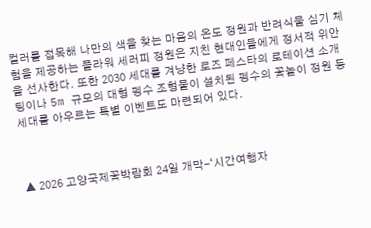컬러를 접목해 나만의 색을 찾는 마음의 온도 정원과 반려식물 심기 체험을 제공하는 플라워 세러피 정원은 지친 현대인들에게 정서적 위안을 선사한다. 또한 2030 세대를 겨냥한 로즈 페스타의 로테이션 소개팅이나 5m 규모의 대형 펭수 조형물이 설치된 펭수의 꽃놀이 정원 등 세대를 아우르는 특별 이벤트도 마련되어 있다.



▲ 2026 고양국제꽃박람회 24일 개막-‘시간여행자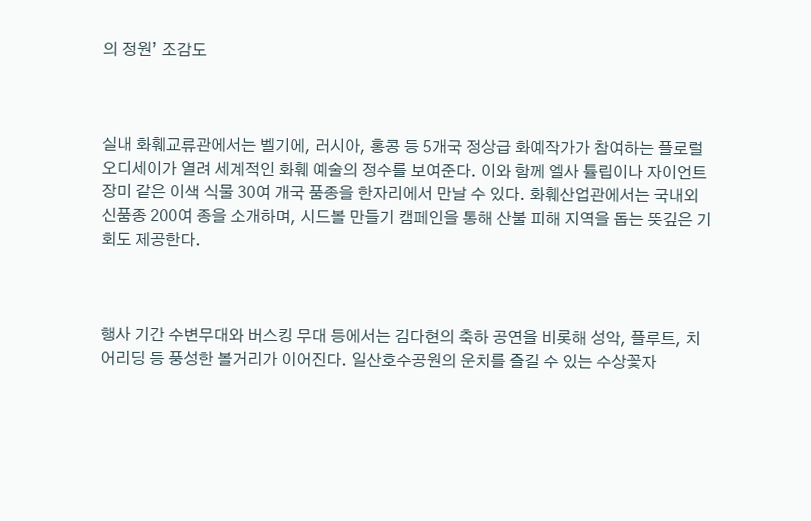의 정원’ 조감도



실내 화훼교류관에서는 벨기에, 러시아, 홍콩 등 5개국 정상급 화예작가가 참여하는 플로럴 오디세이가 열려 세계적인 화훼 예술의 정수를 보여준다. 이와 함께 엘사 튤립이나 자이언트 장미 같은 이색 식물 30여 개국 품종을 한자리에서 만날 수 있다. 화훼산업관에서는 국내외 신품종 200여 종을 소개하며, 시드볼 만들기 캠페인을 통해 산불 피해 지역을 돕는 뜻깊은 기회도 제공한다.



행사 기간 수변무대와 버스킹 무대 등에서는 김다현의 축하 공연을 비롯해 성악, 플루트, 치어리딩 등 풍성한 볼거리가 이어진다. 일산호수공원의 운치를 즐길 수 있는 수상꽃자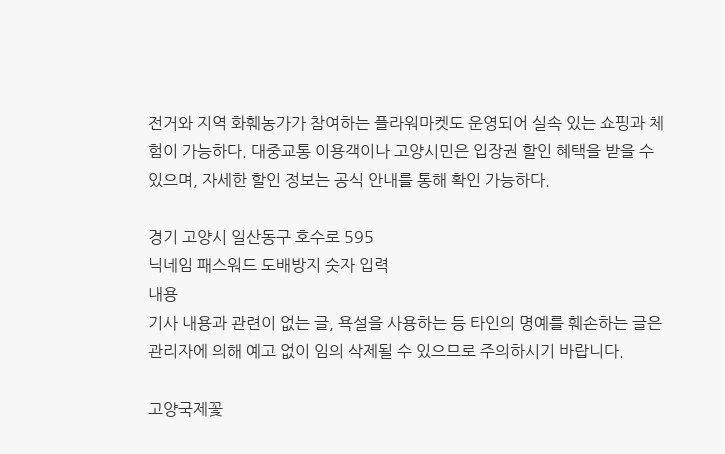전거와 지역 화훼농가가 참여하는 플라워마켓도 운영되어 실속 있는 쇼핑과 체험이 가능하다. 대중교통 이용객이나 고양시민은 입장권 할인 혜택을 받을 수 있으며, 자세한 할인 정보는 공식 안내를 통해 확인 가능하다.

경기 고양시 일산동구 호수로 595
닉네임 패스워드 도배방지 숫자 입력
내용
기사 내용과 관련이 없는 글, 욕설을 사용하는 등 타인의 명예를 훼손하는 글은 관리자에 의해 예고 없이 임의 삭제될 수 있으므로 주의하시기 바랍니다.

고양국제꽃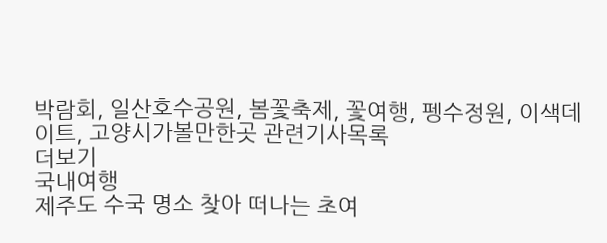박람회, 일산호수공원, 봄꽃축제, 꽃여행, 펭수정원, 이색데이트, 고양시가볼만한곳 관련기사목록
더보기
국내여행
제주도 수국 명소 찾아 떠나는 초여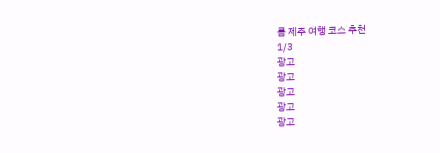름 제주 여행 코스 추천
1/3
광고
광고
광고
광고
광고